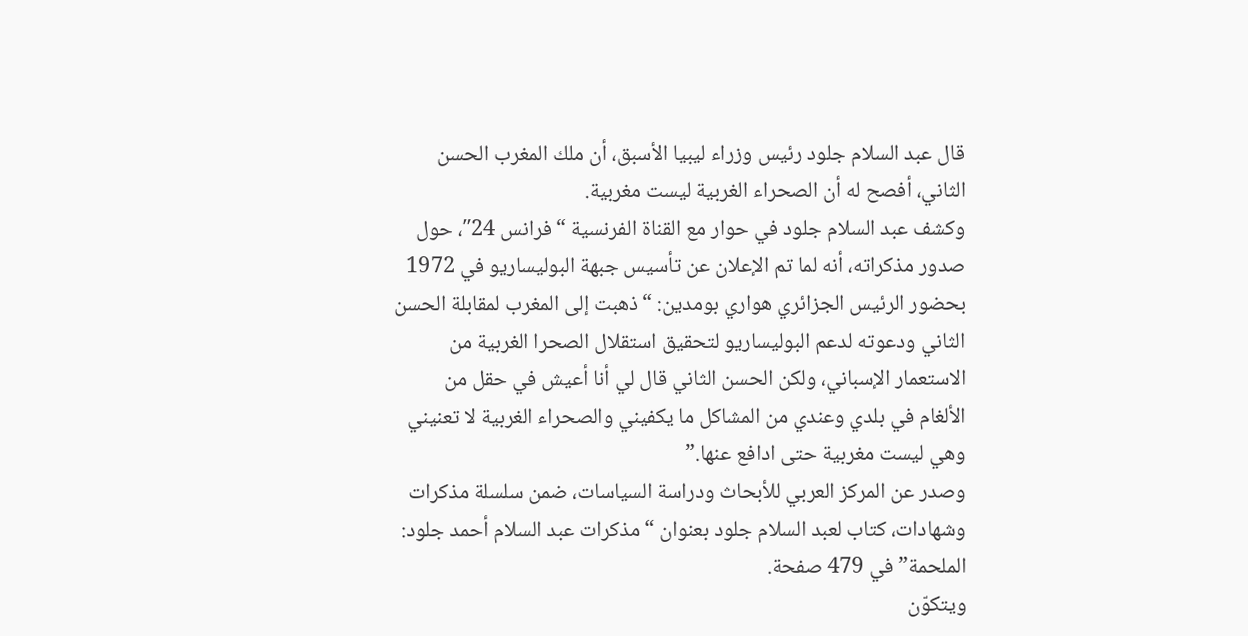قال عبد السلام جلود رئيس وزراء ليبيا الأسبق، أن ملك المغرب الحسن الثاني، أفصح له أن الصحراء الغربية ليست مغربية.
وكشف عبد السلام جلود في حوار مع القناة الفرنسية “فرانس 24″، حول صدور مذكراته، أنه لما تم الإعلان عن تأسيس جبهة البوليساريو في 1972 بحضور الرئيس الجزائري هواري بومدين: “ذهبت إلى المغرب لمقابلة الحسن الثاني ودعوته لدعم البوليساريو لتحقيق استقلال الصحرا الغربية من الاستعمار الإسباني، ولكن الحسن الثاني قال لي أنا أعيش في حقل من الألغام في بلدي وعندي من المشاكل ما يكفيني والصحراء الغربية لا تعنيني وهي ليست مغربية حتى ادافع عنها.”
وصدر عن المركز العربي للأبحاث ودراسة السياسات، ضمن سلسلة مذكرات وشهادات، كتاب لعبد السلام جلود بعنوان “مذكرات عبد السلام أحمد جلود: الملحمة” في 479 صفحة.
ويتكوّن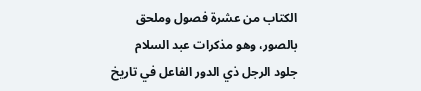الكتاب من عشرة فصول وملحق بالصور، وهو مذكرات عبد السلام جلود الرجل ذي الدور الفاعل في تاريخ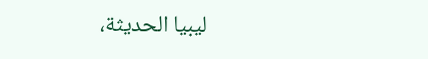ليبيا الحديثة،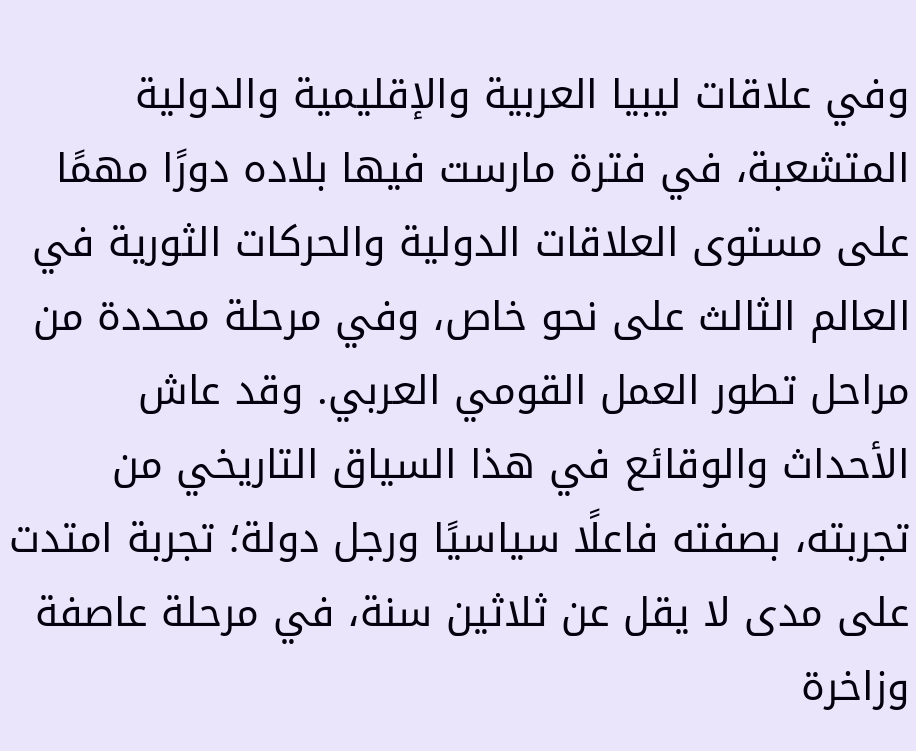وفي علاقات ليبيا العربية والإقليمية والدولية المتشعبة، في فترة مارست فيها بلاده دورًا مهمًا على مستوى العلاقات الدولية والحركات الثورية في العالم الثالث على نحو خاص، وفي مرحلة محددة من مراحل تطور العمل القومي العربي. وقد عاش الأحداث والوقائع في هذا السياق التاريخي من تجربته، بصفته فاعلًا سياسيًا ورجل دولة؛ تجربة امتدت على مدى لا يقل عن ثلاثين سنة، في مرحلة عاصفة وزاخرة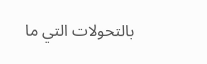بالتحولات التي ما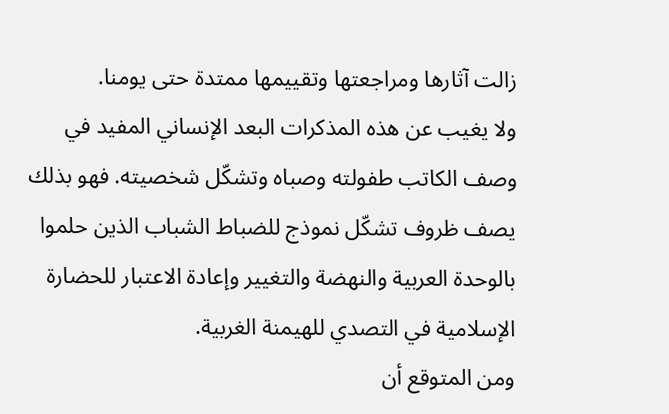زالت آثارها ومراجعتها وتقييمها ممتدة حتى يومنا.
ولا يغيب عن هذه المذكرات البعد الإنساني المفيد في وصف الكاتب طفولته وصباه وتشكّل شخصيته. فهو بذلك يصف ظروف تشكّل نموذج للضباط الشباب الذين حلموا بالوحدة العربية والنهضة والتغيير وإعادة الاعتبار للحضارة الإسلامية في التصدي للهيمنة الغربية.
ومن المتوقع أن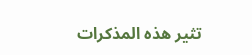تثير هذه المذكرات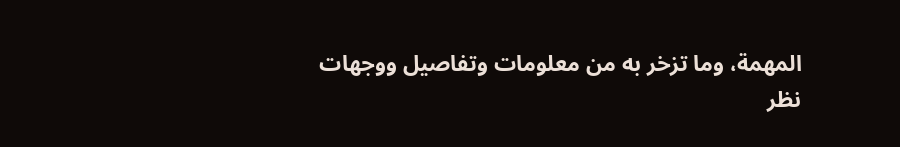المهمة، وما تزخر به من معلومات وتفاصيل ووجهات نظر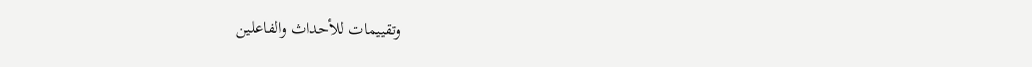وتقييمات للأحداث والفاعلين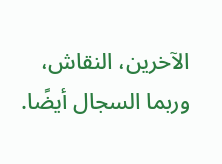الآخرين، النقاش، وربما السجال أيضًا.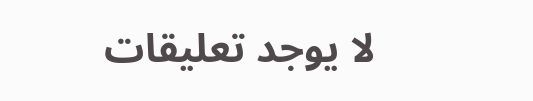لا يوجد تعليقات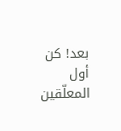بعد! كن أول المعلّقين